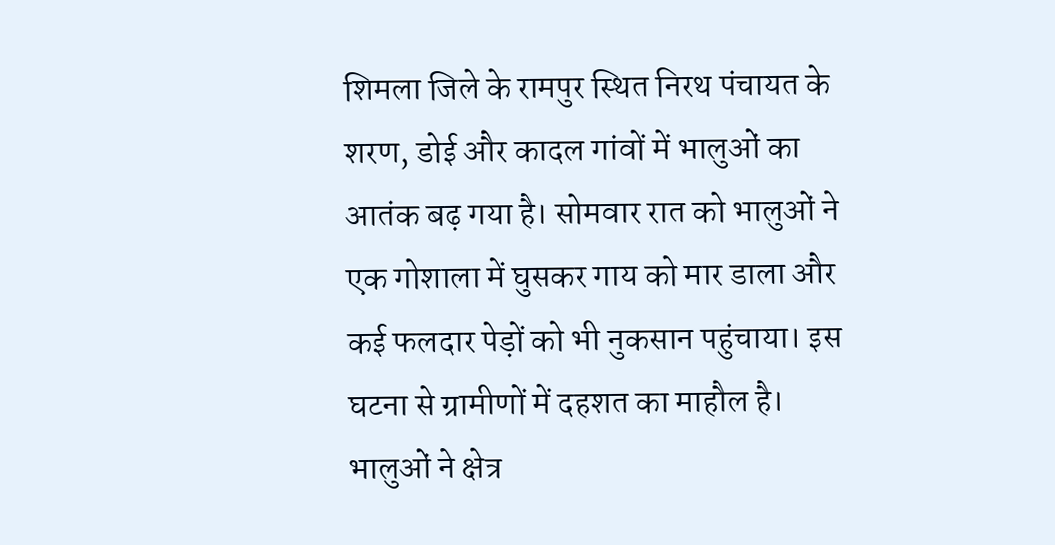शिमला जिले के रामपुर स्थित निरथ पंचायत के शरण, डोई और कादल गांवों में भालुओं का आतंक बढ़ गया है। सोमवार रात को भालुओं ने एक गोशाला में घुसकर गाय को मार डाला और कई फलदार पेड़ों को भी नुकसान पहुंचाया। इस घटना से ग्रामीणों में दहशत का माहौल है। भालुओं ने क्षेत्र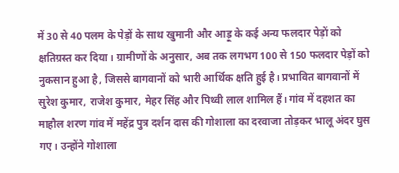में 30 से 40 पलम के पेड़ों के साथ खुमानी और आड़ू के कई अन्य फलदार पेड़ों को क्षतिग्रस्त कर दिया। ग्रामीणों के अनुसार, अब तक लगभग 100 से 150 फलदार पेड़ों को नुकसान हुआ है, जिससे बागवानों को भारी आर्थिक क्षति हुई है। प्रभावित बागवानों में सुरेश कुमार, राजेश कुमार, मेहर सिंह और पिथ्वी लाल शामिल हैं। गांव में दहशत का माहौल शरण गांव में महेंद्र पुत्र दर्शन दास की गोशाला का दरवाजा तोड़कर भालू अंदर घुस गए। उन्होंने गोशाला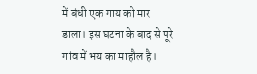में बंधी एक गाय को मार डाला। इस घटना के बाद से पूरे गांव में भय का माहौल है।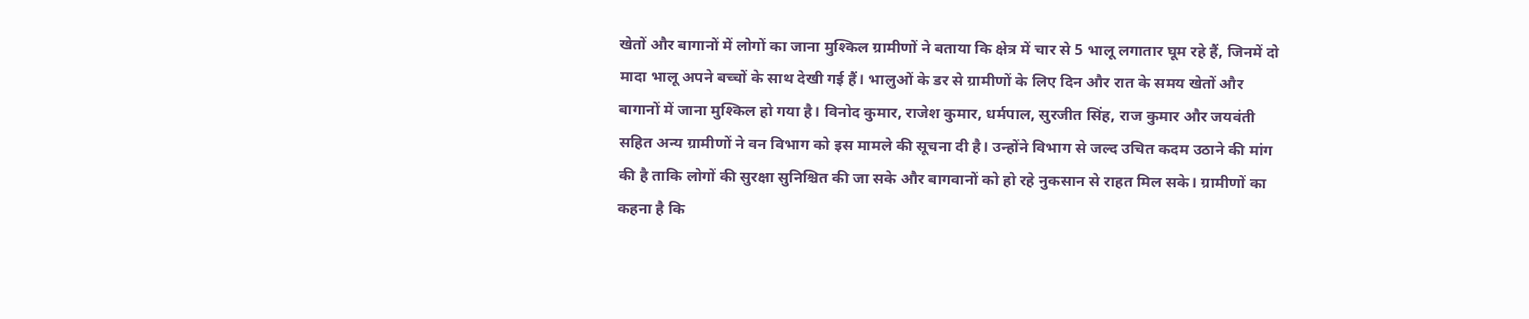खेतों और बागानों में लोगों का जाना मुश्किल ग्रामीणों ने बताया कि क्षेत्र में चार से 5 भालू लगातार घूम रहे हैं, जिनमें दो मादा भालू अपने बच्चों के साथ देखी गई हैं। भालुओं के डर से ग्रामीणों के लिए दिन और रात के समय खेतों और बागानों में जाना मुश्किल हो गया है। विनोद कुमार, राजेश कुमार, धर्मपाल, सुरजीत सिंह, राज कुमार और जयवंती सहित अन्य ग्रामीणों ने वन विभाग को इस मामले की सूचना दी है। उन्होंने विभाग से जल्द उचित कदम उठाने की मांग की है ताकि लोगों की सुरक्षा सुनिश्चित की जा सके और बागवानों को हो रहे नुकसान से राहत मिल सके। ग्रामीणों का कहना है कि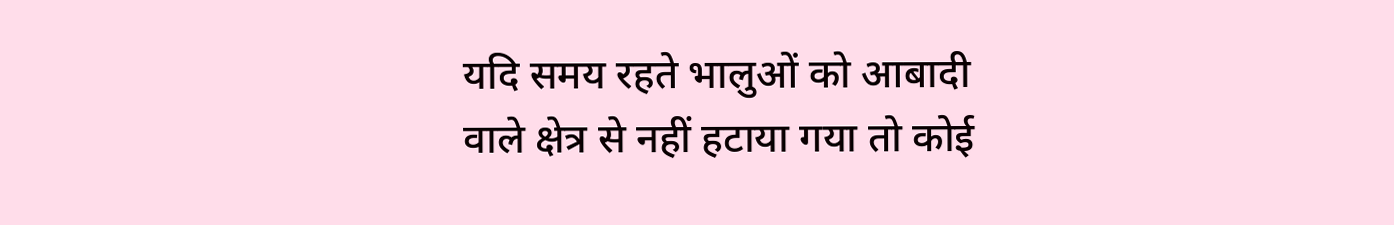यदि समय रहते भालुओं को आबादी वाले क्षेत्र से नहीं हटाया गया तो कोई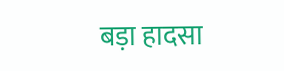बड़ा हादसा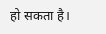हो सकता है।